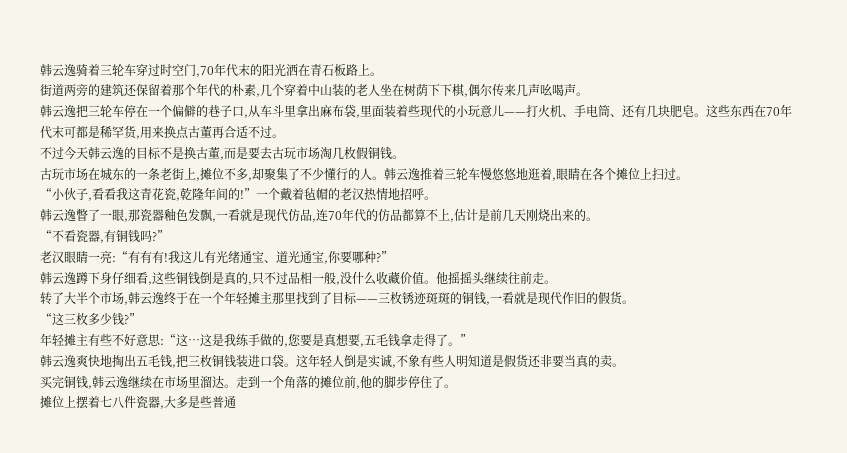韩云逸骑着三轮车穿过时空门,70年代末的阳光洒在青石板路上。
街道两旁的建筑还保留着那个年代的朴素,几个穿着中山装的老人坐在树荫下下棋,偶尔传来几声吆喝声。
韩云逸把三轮车停在一个偏僻的巷子口,从车斗里拿出麻布袋,里面装着些现代的小玩意儿——打火机、手电筒、还有几块肥皂。这些东西在70年代末可都是稀罕货,用来换点古董再合适不过。
不过今天韩云逸的目标不是换古董,而是要去古玩市场淘几枚假铜钱。
古玩市场在城东的一条老街上,摊位不多,却聚集了不少懂行的人。韩云逸推着三轮车慢悠悠地逛着,眼睛在各个摊位上扫过。
“小伙子,看看我这青花瓷,乾隆年间的!”一个戴着毡帽的老汉热情地招呼。
韩云逸瞥了一眼,那瓷器釉色发飘,一看就是现代仿品,连70年代的仿品都算不上,估计是前几天刚烧出来的。
“不看瓷器,有铜钱吗?”
老汉眼睛一亮:“有有有!我这儿有光绪通宝、道光通宝,你要哪种?”
韩云逸蹲下身仔细看,这些铜钱倒是真的,只不过品相一般,没什么收藏价值。他摇摇头继续往前走。
转了大半个市场,韩云逸终于在一个年轻摊主那里找到了目标——三枚锈迹斑斑的铜钱,一看就是现代作旧的假货。
“这三枚多少钱?”
年轻摊主有些不好意思:“这…这是我练手做的,您要是真想要,五毛钱拿走得了。”
韩云逸爽快地掏出五毛钱,把三枚铜钱装进口袋。这年轻人倒是实诚,不象有些人明知道是假货还非要当真的卖。
买完铜钱,韩云逸继续在市场里溜达。走到一个角落的摊位前,他的脚步停住了。
摊位上摆着七八件瓷器,大多是些普通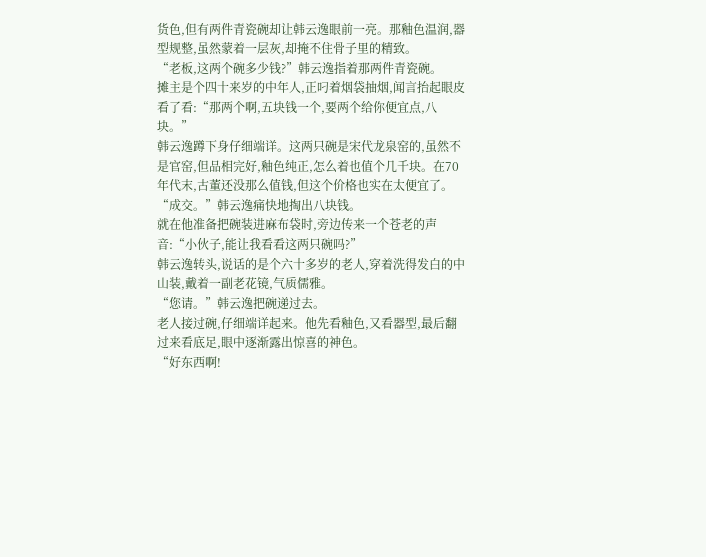货色,但有两件青瓷碗却让韩云逸眼前一亮。那釉色温润,器型规整,虽然蒙着一层灰,却掩不住骨子里的精致。
“老板,这两个碗多少钱?”韩云逸指着那两件青瓷碗。
摊主是个四十来岁的中年人,正叼着烟袋抽烟,闻言抬起眼皮看了看:“那两个啊,五块钱一个,要两个给你便宜点,八块。”
韩云逸蹲下身仔细端详。这两只碗是宋代龙泉窑的,虽然不是官窑,但品相完好,釉色纯正,怎么着也值个几千块。在70年代末,古董还没那么值钱,但这个价格也实在太便宜了。
“成交。”韩云逸痛快地掏出八块钱。
就在他准备把碗装进麻布袋时,旁边传来一个苍老的声音:“小伙子,能让我看看这两只碗吗?”
韩云逸转头,说话的是个六十多岁的老人,穿着洗得发白的中山装,戴着一副老花镜,气质儒雅。
“您请。”韩云逸把碗递过去。
老人接过碗,仔细端详起来。他先看釉色,又看器型,最后翻过来看底足,眼中逐渐露出惊喜的神色。
“好东西啊!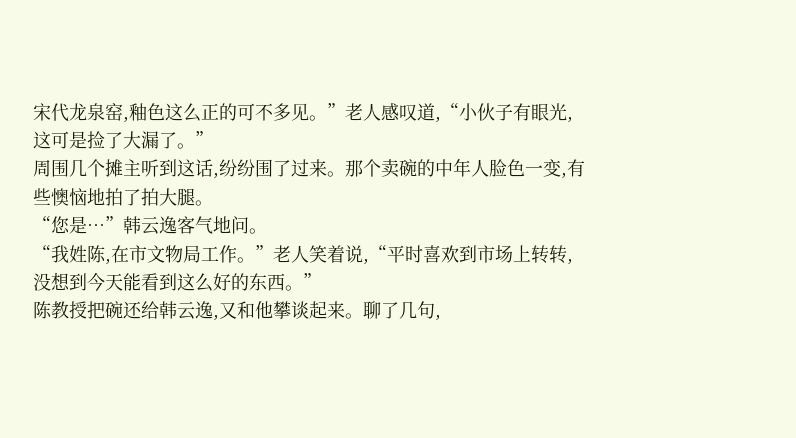宋代龙泉窑,釉色这么正的可不多见。”老人感叹道,“小伙子有眼光,这可是捡了大漏了。”
周围几个摊主听到这话,纷纷围了过来。那个卖碗的中年人脸色一变,有些懊恼地拍了拍大腿。
“您是…”韩云逸客气地问。
“我姓陈,在市文物局工作。”老人笑着说,“平时喜欢到市场上转转,没想到今天能看到这么好的东西。”
陈教授把碗还给韩云逸,又和他攀谈起来。聊了几句,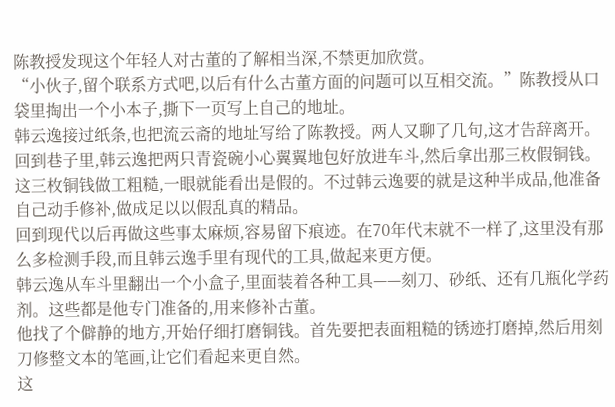陈教授发现这个年轻人对古董的了解相当深,不禁更加欣赏。
“小伙子,留个联系方式吧,以后有什么古董方面的问题可以互相交流。”陈教授从口袋里掏出一个小本子,撕下一页写上自己的地址。
韩云逸接过纸条,也把流云斋的地址写给了陈教授。两人又聊了几句,这才告辞离开。
回到巷子里,韩云逸把两只青瓷碗小心翼翼地包好放进车斗,然后拿出那三枚假铜钱。
这三枚铜钱做工粗糙,一眼就能看出是假的。不过韩云逸要的就是这种半成品,他准备自己动手修补,做成足以以假乱真的精品。
回到现代以后再做这些事太麻烦,容易留下痕迹。在70年代末就不一样了,这里没有那么多检测手段,而且韩云逸手里有现代的工具,做起来更方便。
韩云逸从车斗里翻出一个小盒子,里面装着各种工具——刻刀、砂纸、还有几瓶化学药剂。这些都是他专门准备的,用来修补古董。
他找了个僻静的地方,开始仔细打磨铜钱。首先要把表面粗糙的锈迹打磨掉,然后用刻刀修整文本的笔画,让它们看起来更自然。
这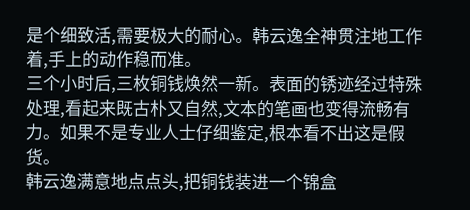是个细致活,需要极大的耐心。韩云逸全神贯注地工作着,手上的动作稳而准。
三个小时后,三枚铜钱焕然一新。表面的锈迹经过特殊处理,看起来既古朴又自然,文本的笔画也变得流畅有力。如果不是专业人士仔细鉴定,根本看不出这是假货。
韩云逸满意地点点头,把铜钱装进一个锦盒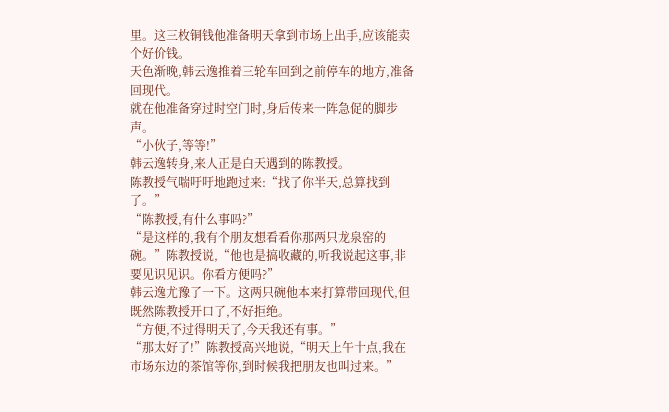里。这三枚铜钱他准备明天拿到市场上出手,应该能卖个好价钱。
天色渐晚,韩云逸推着三轮车回到之前停车的地方,准备回现代。
就在他准备穿过时空门时,身后传来一阵急促的脚步声。
“小伙子,等等!”
韩云逸转身,来人正是白天遇到的陈教授。
陈教授气喘吁吁地跑过来:“找了你半天,总算找到了。”
“陈教授,有什么事吗?”
“是这样的,我有个朋友想看看你那两只龙泉窑的碗。”陈教授说,“他也是搞收藏的,听我说起这事,非要见识见识。你看方便吗?”
韩云逸尤豫了一下。这两只碗他本来打算带回现代,但既然陈教授开口了,不好拒绝。
“方便,不过得明天了,今天我还有事。”
“那太好了!”陈教授高兴地说,“明天上午十点,我在市场东边的茶馆等你,到时候我把朋友也叫过来。”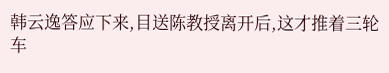韩云逸答应下来,目送陈教授离开后,这才推着三轮车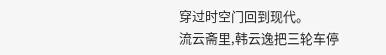穿过时空门回到现代。
流云斋里,韩云逸把三轮车停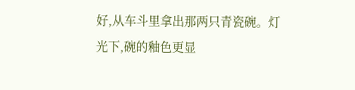好,从车斗里拿出那两只青瓷碗。灯光下,碗的釉色更显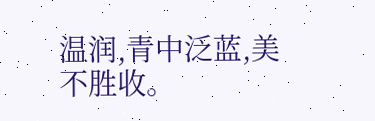温润,青中泛蓝,美不胜收。